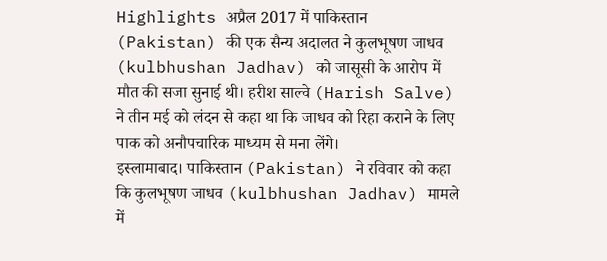Highlights अप्रैल 2017 में पाकिस्तान (Pakistan) की एक सैन्य अदालत ने कुलभूषण जाधव (kulbhushan Jadhav) को जासूसी के आरोप में मौत की सजा सुनाई थी। हरीश साल्वे (Harish Salve) ने तीन मई को लंदन से कहा था कि जाधव को रिहा कराने के लिए पाक को अनौपचारिक माध्यम से मना लेंगे।
इस्लामाबाद। पाकिस्तान (Pakistan) ने रविवार को कहा कि कुलभूषण जाधव (kulbhushan Jadhav) मामले में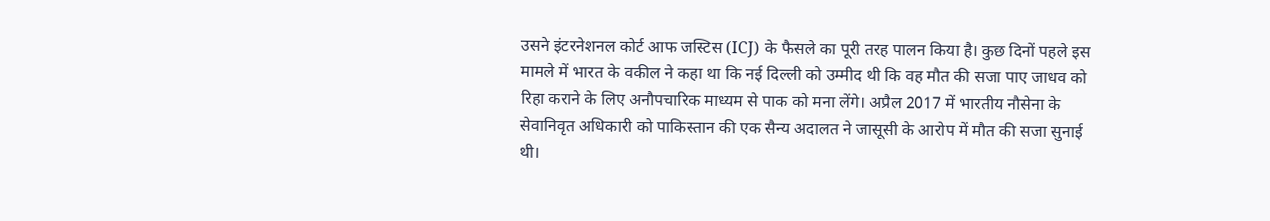उसने इंटरनेशनल कोर्ट आफ जस्टिस (ICJ) के फैसले का पूरी तरह पालन किया है। कुछ दिनों पहले इस मामले में भारत के वकील ने कहा था कि नई दिल्ली को उम्मीद थी कि वह मौत की सजा पाए जाधव को रिहा कराने के लिए अनौपचारिक माध्यम से पाक को मना लेंगे। अप्रैल 2017 में भारतीय नौसेना के सेवानिवृत अधिकारी को पाकिस्तान की एक सैन्य अदालत ने जासूसी के आरोप में मौत की सजा सुनाई थी।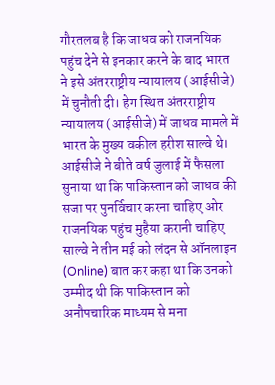गौरतलब है कि जाधव को राजनयिक पहुंच देने से इनकार करने के बाद भारत ने इसे अंतरराष्ट्रीय न्यायालय (आईसीजे) में चुनौती दी। हेग स्थित अंतरराष्ट्रीय न्यायालय (आईसीजे) में जाधव मामले में भारत के मुख्य वकील हरीश साल्वे थे। आईसीजे ने बीते वर्ष जुलाई में फैसला सुनाया था कि पाकिस्तान को जाधव की सजा पर पुनर्विचार करना चाहिए ओर राजनयिक पहुंच मुहैया करानी चाहिए
साल्वे ने तीन मई को लंदन से ऑनलाइन (Online) बात कर कहा था कि उनको उम्मीद थी कि पाकिस्तान को अनौपचारिक माध्यम से मना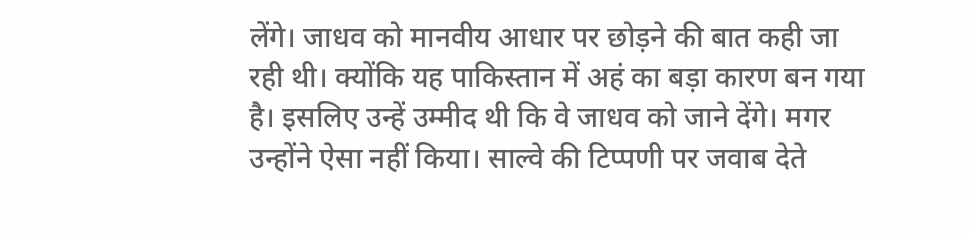लेंगे। जाधव को मानवीय आधार पर छोड़ने की बात कही जा रही थी। क्योंकि यह पाकिस्तान में अहं का बड़ा कारण बन गया है। इसलिए उन्हें उम्मीद थी कि वे जाधव को जाने देंगे। मगर उन्होंने ऐसा नहीं किया। साल्वे की टिप्पणी पर जवाब देते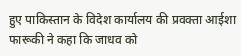हुए पाकिस्तान के विदेश कार्यालय की प्रवक्ता आईशा फारूकी ने कहा कि जाधव को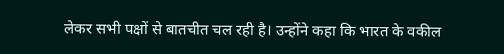लेकर सभी पक्षों से बातचीत चल रही है। उन्होंने कहा कि भारत के वकील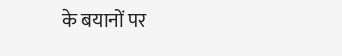के बयानों पर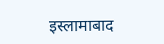इस्लामाबाद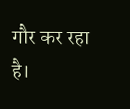गौर कर रहा है।